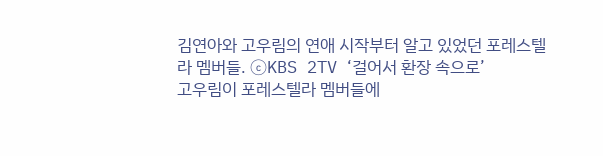김연아와 고우림의 연애 시작부터 알고 있었던 포레스텔라 멤버들. ⓒKBS 2TV ‘걸어서 환장 속으로’
고우림이 포레스텔라 멤버들에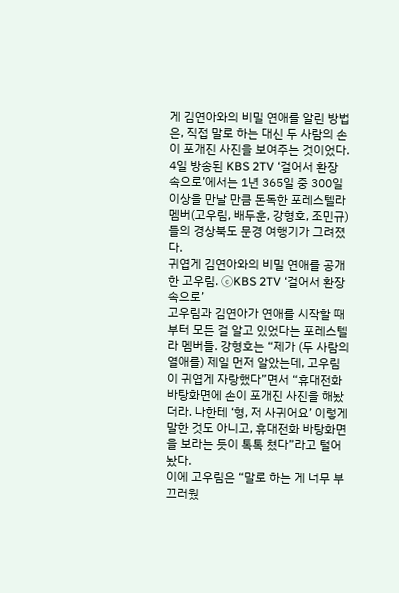게 김연아와의 비밀 연애를 알린 방법은, 직접 말로 하는 대신 두 사람의 손이 포개진 사진을 보여주는 것이었다.
4일 방송된 KBS 2TV ‘걸어서 환장 속으로’에서는 1년 365일 중 300일 이상을 만날 만큼 돈독한 포레스텔라 멤버(고우림, 배두훈, 강형호, 조민규)들의 경상북도 문경 여행기가 그려졌다.
귀엽게 김연아와의 비밀 연애를 공개한 고우림. ⓒKBS 2TV ‘걸어서 환장 속으로’
고우림과 김연아가 연애를 시작할 때부터 모든 걸 알고 있었다는 포레스텔라 멤버들. 강형호는 “제가 (두 사람의 열애를) 제일 먼저 알았는데, 고우림이 귀엽게 자랑했다”면서 “휴대전화 바탕화면에 손이 포개진 사진을 해놨더라. 나한테 ‘형, 저 사귀어요’ 이렇게 말한 것도 아니고, 휴대전화 바탕화면을 보라는 듯이 톡톡 쳤다”라고 털어놨다.
이에 고우림은 “말로 하는 게 너무 부끄러웠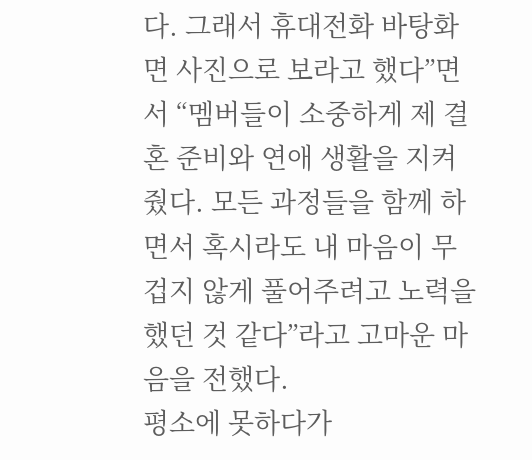다. 그래서 휴대전화 바탕화면 사진으로 보라고 했다”면서 “멤버들이 소중하게 제 결혼 준비와 연애 생활을 지켜줬다. 모든 과정들을 함께 하면서 혹시라도 내 마음이 무겁지 않게 풀어주려고 노력을 했던 것 같다”라고 고마운 마음을 전했다.
평소에 못하다가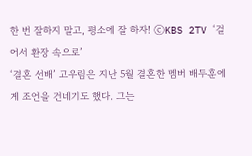한 번 잘하지 말고, 평소에 잘 하자! ⓒKBS 2TV ‘걸어서 환장 속으로’
‘결혼 선배’ 고우림은 지난 5월 결혼한 멤버 배두훈에게 조언을 건네기도 했다. 그는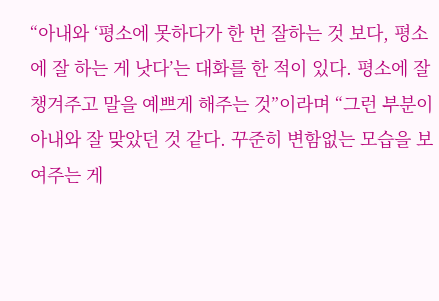“아내와 ‘평소에 못하다가 한 번 잘하는 것 보다, 평소에 잘 하는 게 낫다’는 대화를 한 적이 있다. 평소에 잘 챙겨주고 말을 예쁘게 해주는 것”이라며 “그런 부분이 아내와 잘 맞았던 것 같다. 꾸준히 변함없는 모습을 보여주는 게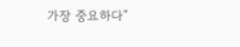가장 중요하다”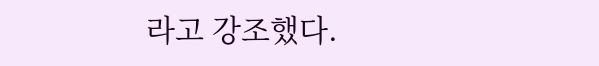라고 강조했다.